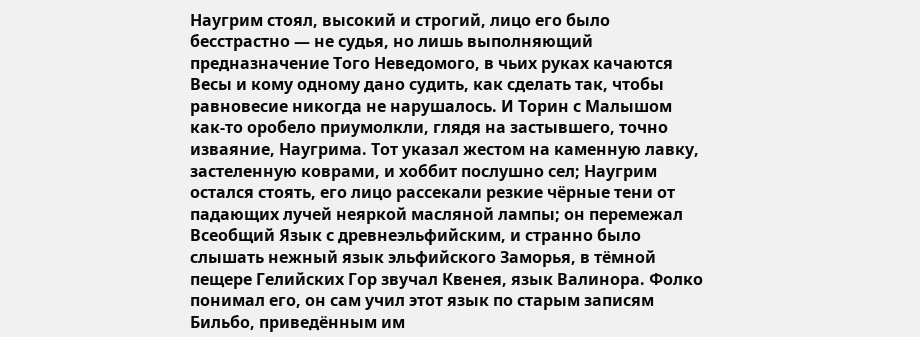Наугрим стоял, высокий и строгий, лицо его было бесстрастно — не судья, но лишь выполняющий предназначение Того Неведомого, в чьих руках качаются Весы и кому одному дано судить, как сделать так, чтобы равновесие никогда не нарушалось. И Торин с Малышом как-то оробело приумолкли, глядя на застывшего, точно изваяние, Наугрима. Тот указал жестом на каменную лавку, застеленную коврами, и хоббит послушно сел; Наугрим остался стоять, его лицо рассекали резкие чёрные тени от падающих лучей неяркой масляной лампы; он перемежал Всеобщий Язык с древнеэльфийским, и странно было слышать нежный язык эльфийского Заморья, в тёмной пещере Гелийских Гор звучал Квенея, язык Валинора. Фолко понимал его, он сам учил этот язык по старым записям Бильбо, приведённым им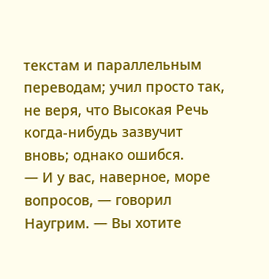текстам и параллельным переводам; учил просто так, не веря, что Высокая Речь когда-нибудь зазвучит вновь; однако ошибся.
— И у вас, наверное, море вопросов, — говорил Наугрим. — Вы хотите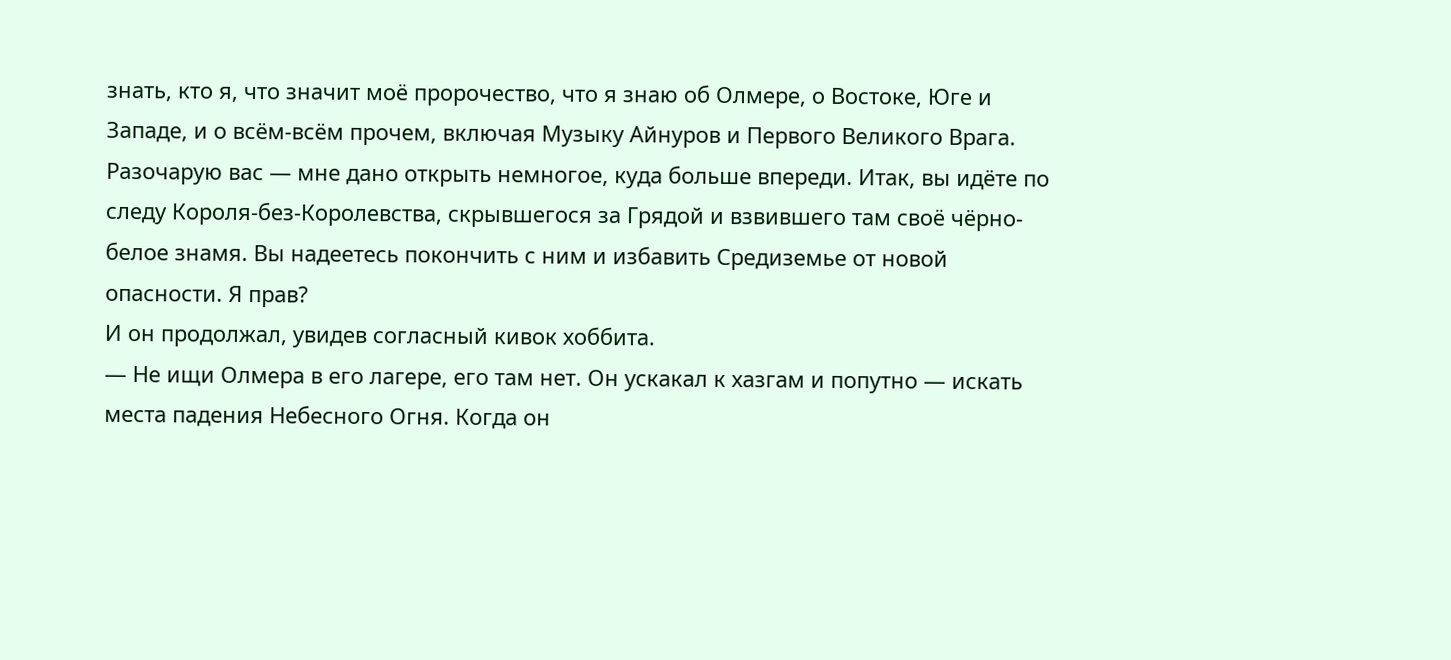знать, кто я, что значит моё пророчество, что я знаю об Олмере, о Востоке, Юге и Западе, и о всём-всём прочем, включая Музыку Айнуров и Первого Великого Врага. Разочарую вас — мне дано открыть немногое, куда больше впереди. Итак, вы идёте по следу Короля-без-Королевства, скрывшегося за Грядой и взвившего там своё чёрно-белое знамя. Вы надеетесь покончить с ним и избавить Средиземье от новой опасности. Я прав?
И он продолжал, увидев согласный кивок хоббита.
— Не ищи Олмера в его лагере, его там нет. Он ускакал к хазгам и попутно — искать места падения Небесного Огня. Когда он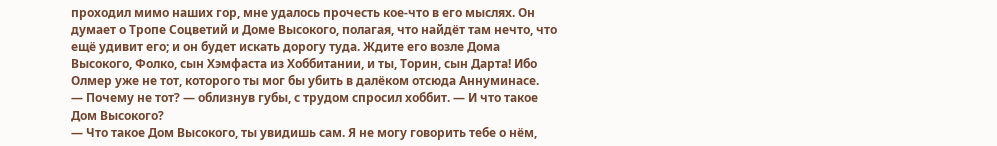проходил мимо наших гор, мне удалось прочесть кое-что в его мыслях. Он думает о Тропе Соцветий и Доме Высокого, полагая, что найдёт там нечто, что ещё удивит его; и он будет искать дорогу туда. Ждите его возле Дома Высокого, Фолко, сын Хэмфаста из Хоббитании, и ты, Торин, сын Дарта! Ибо Олмер уже не тот, которого ты мог бы убить в далёком отсюда Аннуминасе.
— Почему не тот? — облизнув губы, с трудом спросил хоббит. — И что такое Дом Высокого?
— Что такое Дом Высокого, ты увидишь сам. Я не могу говорить тебе о нём,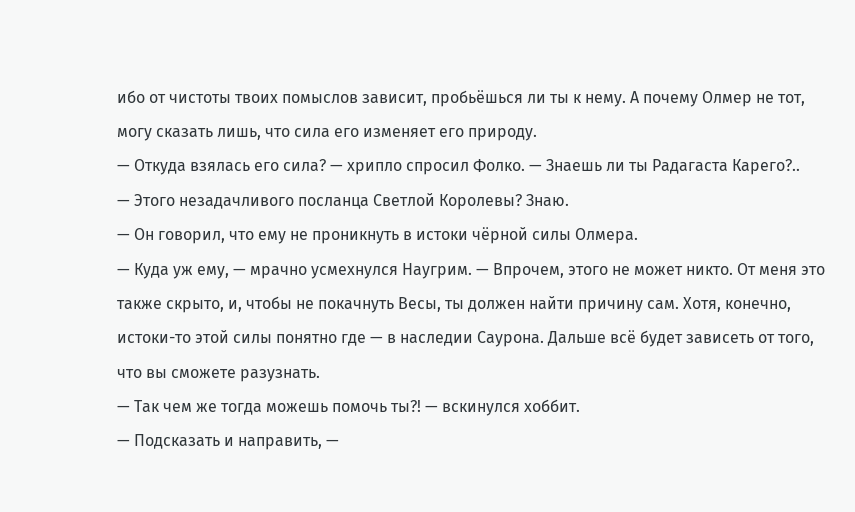ибо от чистоты твоих помыслов зависит, пробьёшься ли ты к нему. А почему Олмер не тот, могу сказать лишь, что сила его изменяет его природу.
— Откуда взялась его сила? — хрипло спросил Фолко. — Знаешь ли ты Радагаста Карего?..
— Этого незадачливого посланца Светлой Королевы? Знаю.
— Он говорил, что ему не проникнуть в истоки чёрной силы Олмера.
— Куда уж ему, — мрачно усмехнулся Наугрим. — Впрочем, этого не может никто. От меня это также скрыто, и, чтобы не покачнуть Весы, ты должен найти причину сам. Хотя, конечно, истоки-то этой силы понятно где — в наследии Саурона. Дальше всё будет зависеть от того, что вы сможете разузнать.
— Так чем же тогда можешь помочь ты?! — вскинулся хоббит.
— Подсказать и направить, —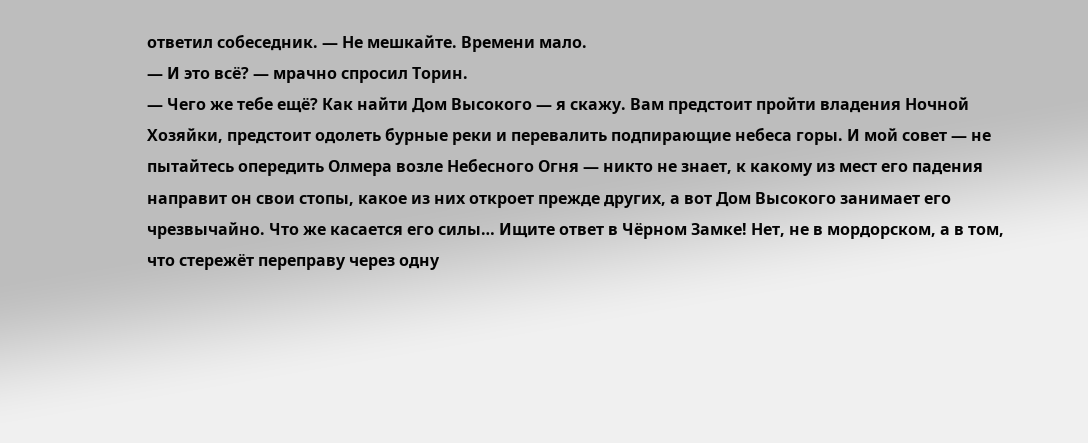ответил собеседник. — Не мешкайте. Времени мало.
— И это всё? — мрачно спросил Торин.
— Чего же тебе ещё? Как найти Дом Высокого — я скажу. Вам предстоит пройти владения Ночной Хозяйки, предстоит одолеть бурные реки и перевалить подпирающие небеса горы. И мой совет — не пытайтесь опередить Олмера возле Небесного Огня — никто не знает, к какому из мест его падения направит он свои стопы, какое из них откроет прежде других, а вот Дом Высокого занимает его чрезвычайно. Что же касается его силы… Ищите ответ в Чёрном Замке! Нет, не в мордорском, а в том, что стережёт переправу через одну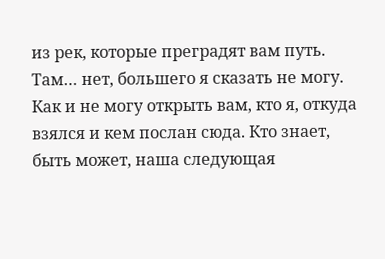из рек, которые преградят вам путь. Там… нет, большего я сказать не могу. Как и не могу открыть вам, кто я, откуда взялся и кем послан сюда. Кто знает, быть может, наша следующая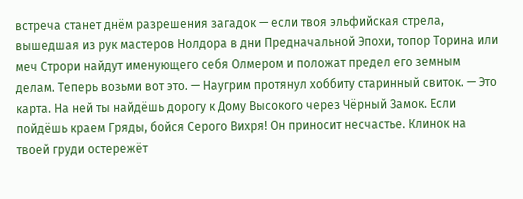встреча станет днём разрешения загадок — если твоя эльфийская стрела, вышедшая из рук мастеров Нолдора в дни Предначальной Эпохи, топор Торина или меч Строри найдут именующего себя Олмером и положат предел его земным делам. Теперь возьми вот это. — Наугрим протянул хоббиту старинный свиток. — Это карта. На ней ты найдёшь дорогу к Дому Высокого через Чёрный Замок. Если пойдёшь краем Гряды, бойся Серого Вихря! Он приносит несчастье. Клинок на твоей груди остережёт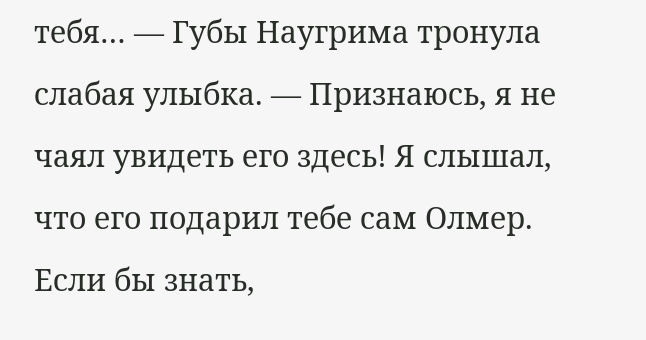тебя… — Губы Наугрима тронула слабая улыбка. — Признаюсь, я не чаял увидеть его здесь! Я слышал, что его подарил тебе сам Олмер. Если бы знать,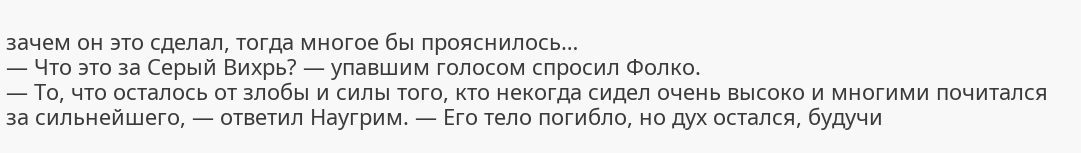зачем он это сделал, тогда многое бы прояснилось…
— Что это за Серый Вихрь? — упавшим голосом спросил Фолко.
— То, что осталось от злобы и силы того, кто некогда сидел очень высоко и многими почитался за сильнейшего, — ответил Наугрим. — Его тело погибло, но дух остался, будучи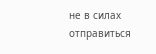не в силах отправиться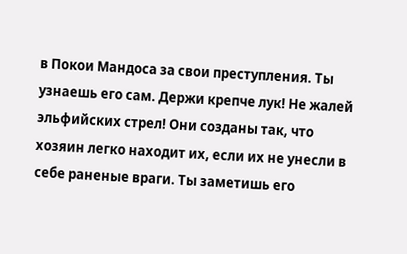в Покои Мандоса за свои преступления. Ты узнаешь его сам. Держи крепче лук! Не жалей эльфийских стрел! Они созданы так, что хозяин легко находит их, если их не унесли в себе раненые враги. Ты заметишь его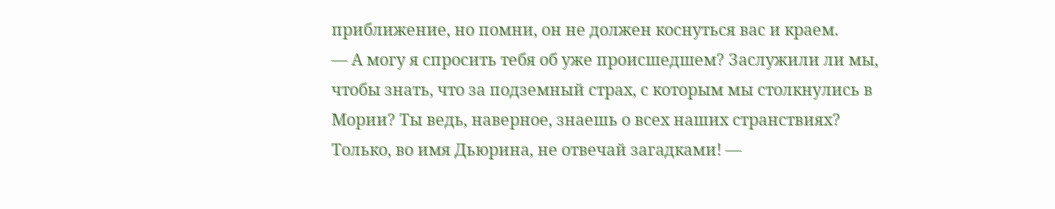приближение, но помни, он не должен коснуться вас и краем.
— А могу я спросить тебя об уже происшедшем? Заслужили ли мы, чтобы знать, что за подземный страх, с которым мы столкнулись в Мории? Ты ведь, наверное, знаешь о всех наших странствиях? Только, во имя Дьюрина, не отвечай загадками! —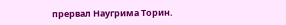прервал Наугрима Торин.